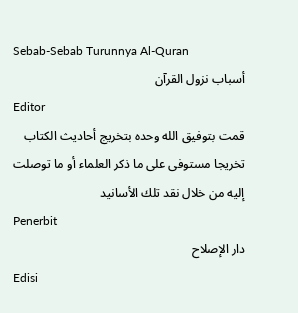Sebab-Sebab Turunnya Al-Quran
أسباب نزول القرآن
Editor
قمت بتوفيق الله وحده بتخريج أحاديث الكتاب تخريجا مستوفى على ما ذكر العلماء أو ما توصلت إليه من خلال نقد تلك الأسانيد
Penerbit
دار الإصلاح
Edisi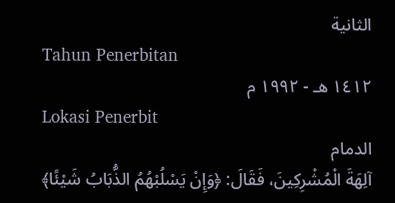الثانية
Tahun Penerbitan
١٤١٢ هـ - ١٩٩٢ م
Lokasi Penerbit
الدمام
آلِهَةَ الْمُشْرِكِينَ، فَقَالَ: ﴿وَإِنْ يَسْلُبْهُمُ الذُّبَابُ شَيْئًا﴾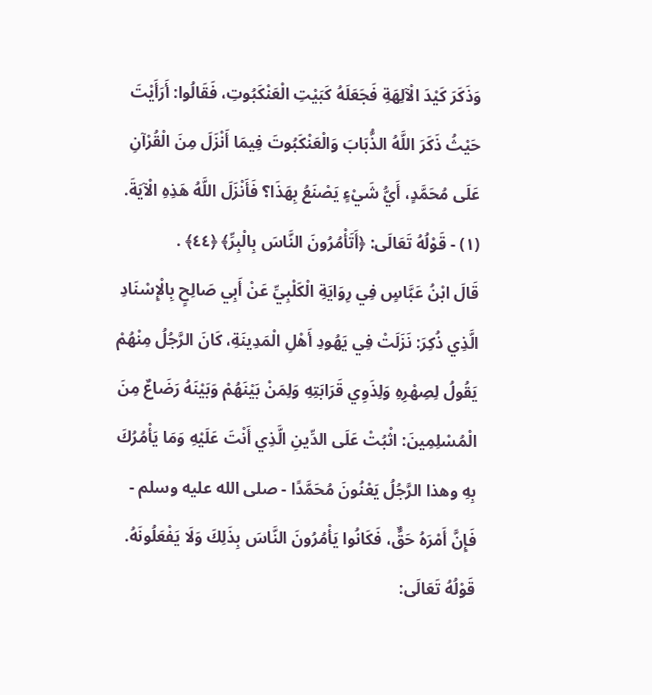وَذَكَرَ كَيْدَ الْآلِهَةِ فَجَعَلَهُ كَبَيْتِ الْعَنْكَبُوتِ، فَقَالُوا: أَرَأَيْتَ حَيْثُ ذَكَرَ اللَّهُ الذُّبَابَ وَالْعَنْكَبُوتَ فِيمَا أَنْزَلَ مِنَ الْقُرْآنِ عَلَى مُحَمَّدٍ، أَيُّ شَيْءٍ يَصْنَعُ بِهَذَا؟ فَأَنْزَلَ اللَّهُ هَذِهِ الْآيَةَ.
(١) - قَوْلُهُ تَعَالَى: ﴿أَتَأْمُرُونَ النَّاسَ بِالْبِرِّ﴾ ﴿٤٤﴾ .
قَالَ ابْنُ عَبَّاسٍ فِي رِوَايَةِ الْكَلْبِيِّ عَنْ أَبِي صَالِحٍ بِالْإِسْنَادِ الَّذِي ذُكِرَ: نَزَلَتْ فِي يَهُودِ أَهْلِ الْمَدِينَةِ، كَانَ الرَّجُلُ مِنْهُمْ يَقُولُ لِصِهْرِهِ وَلِذَوِي قَرَابَتِهِ وَلِمَنْ بَيْنَهُمْ وَبَيْنَهُ رَضَاعٌ مِنَ الْمُسْلِمِينَ: اثْبُتْ عَلَى الدِّينِ الَّذِي أَنْتَ عَلَيْهِ وَمَا يَأْمُرُكَ بِهِ وهذا الرَّجُلُ يَعْنُونَ مُحَمَّدًا - صلى الله عليه وسلم - فَإِنَّ أَمْرَهُ حَقٌّ، فَكَانُوا يَأْمُرُونَ النَّاسَ بِذَلِكَ وَلَا يَفْعَلُونَهُ.
قَوْلُهُ تَعَالَى: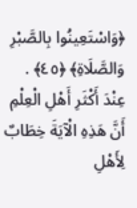﴿وَاسْتَعِينُوا بِالصَّبْرِ وَالصَّلَاةِ﴾ ﴿٤٥﴾ .
عِنْدَ أَكْثَرِ أَهْلِ الْعِلْمِ أَنَّ هَذِهِ الْآيَةَ خِطَابٌ لِأَهْلِ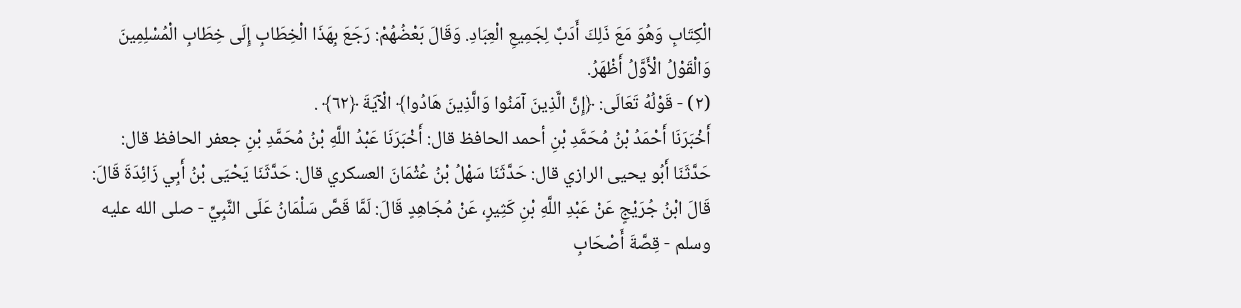الْكِتَابِ وَهُوَ مَعَ ذَلِكَ أَدَبٌ لِجَمِيعِ الْعِبَادِ. وَقَالَ بَعْضُهُمْ: رَجَعَ بِهَذَا الْخِطَابِ إِلَى خِطَابِ الْمُسْلِمِينَ وَالْقَوْلُ الْأَوَّلُ أَظْهَرُ.
(٢) - قَوْلُهُ تَعَالَى: ﴿إِنَّ الَّذِينَ آمَنُوا وَالَّذِينَ هَادُوا﴾ الْآيَةَ ﴿٦٢﴾ .
أَخْبَرَنَا أَحْمَدُ بْنُ مُحَمَّدِ بْنِ أحمد الحافظ قال: أَخْبَرَنَا عَبْدُ اللَّهِ بْنُ مُحَمَّدِ بْنِ جعفر الحافظ قال: حَدَّثَنَا أَبُو يحيى الرازي قال: حَدَّثَنَا سَهْلُ بْنُ عُثْمَانَ العسكري قال: حَدَّثَنَا يَحْيَى بْنُ أَبِي زَائِدَةَ قَالَ: قَالَ ابْنُ جُرَيْجٍ عَنْ عَبْدِ اللَّهِ بْنِ كَثِيرٍ، عَنْ مُجَاهِدٍ قَالَ: لَمَّا قَصَّ سَلْمَانُ عَلَى النَّبِيِّ - صلى الله عليه وسلم - قِصَّةَ أَصْحَابِ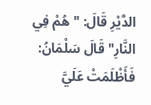الدَّيْرِ قَالَ: "هُمْ فِي النَّارِ" قَالَ سَلْمَانُ: فَأَظْلَمَتْ عَلَيَّ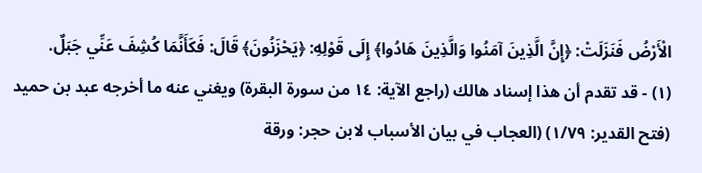الْأَرْضُ فَنَزَلَتْ: ﴿إِنَّ الَّذِينَ آمَنُوا وَالَّذِينَ هَادُوا﴾ إِلَى قَوْلِهِ: ﴿يَحْزَنُونَ﴾ قَالَ: فَكَأَنَّمَا كُشِفَ عَنِّي جَبَلٌ.
(١) - قد تقدم أن هذا إسناد هالك (راجع الآية: ١٤ من سورة البقرة) ويغني عنه ما أخرجه عبد بن حميد (فتح القدير: ١/٧٩) (العجاب في بيان الأسباب لابن حجر: ورقة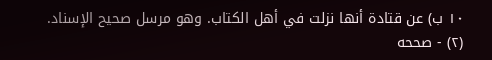١٠ ب) عن قتادة أنها نزلت في أهل الكتاب. وهو مرسل صحيح الإسناد.
(٢) - صححه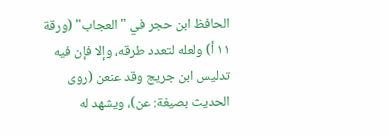الحافظ ابن حجر في "العجاب" (ورقة ١١ أ) ولعله لتعدد طرقه، وإلا فإن فيه تدليس ابن جريج وقد عنعن (روى الحديث بصيغة: عن)، ويشهد له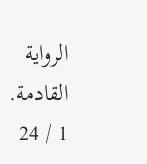الرواية القادمة.
1 / 24